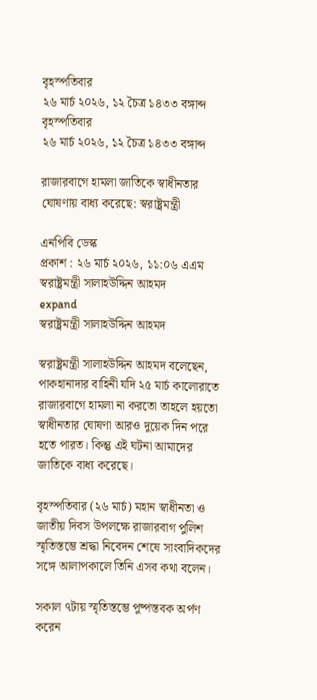বৃহস্পতিবার
২৬ মার্চ ২০২৬, ১২ চৈত্র ১৪৩৩ বঙ্গাব্দ
বৃহস্পতিবার
২৬ মার্চ ২০২৬, ১২ চৈত্র ১৪৩৩ বঙ্গাব্দ

রাজারবাগে হামলা জাতিকে স্বাধীনতার ঘোষণায় বাধ্য করেছে: স্বরাষ্ট্রমন্ত্রী

এনপিবি ডেস্ক
প্রকাশ : ২৬ মার্চ ২০২৬, ১১:০৬ এএম
স্বরাষ্ট্রমন্ত্রী সালাহউদ্দিন আহমদ
expand
স্বরাষ্ট্রমন্ত্রী সালাহউদ্দিন আহমদ

স্বরাষ্ট্রমন্ত্রী সালাহউদ্দিন আহমদ বলেছেন, পাকহানাদার বাহিনী যদি ২৫ মার্চ কালোরাতে রাজারবাগে হামলা না করতো তাহলে হয়তো স্বাধীনতার ঘোষণা আরও দুয়েক দিন পরে হতে পারত। কিন্তু এই ঘটনা আমাদের জাতিকে বাধ্য করেছে।

বৃহস্পতিবার (২৬ মার্চ) মহান স্বাধীনতা ও জাতীয় দিবস উপলক্ষে রাজারবাগ পুলিশ স্মৃতিস্তম্ভে শ্রদ্ধা নিবেদন শেষে সাংবাদিকদের সঙ্গে আলাপকালে তিনি এসব কথা বলেন।

সকাল ৭টায় স্মৃতিস্তম্ভে পুষ্পস্তবক অর্পণ করেন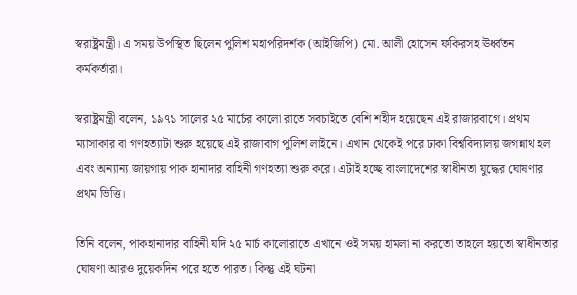স্বরাষ্ট্রমন্ত্রী। এ সময় উপস্থিত ছিলেন পুলিশ মহাপরিদর্শক (আইজিপি) মো. আলী হোসেন ফকিরসহ ঊর্ধ্বতন কর্মকর্তারা।

স্বরাষ্ট্রমন্ত্রী বলেন, ১৯৭১ সালের ২৫ মার্চের কালো রাতে সবচাইতে বেশি শহীদ হয়েছেন এই রাজারবাগে। প্রথম ম্যাসাকার বা গণহত্যাটা শুরু হয়েছে এই রাজাবাগ পুলিশ লাইনে। এখান থেকেই পরে ঢাকা বিশ্ববিদ্যালয় জগন্নাথ হল এবং অন্যান্য জায়গায় পাক হানাদার বাহিনী গণহত্যা শুরু করে। এটাই হচ্ছে বাংলাদেশের স্বাধীনতা যুদ্ধের ঘোষণার প্রথম ভিত্তি।

তিনি বলেন, পাকহানাদার বাহিনী যদি ২৫ মার্চ কালোরাতে এখানে ওই সময় হামলা না করতো তাহলে হয়তো স্বাধীনতার ঘোষণা আরও দুয়েকদিন পরে হতে পারত। কিন্তু এই ঘটনা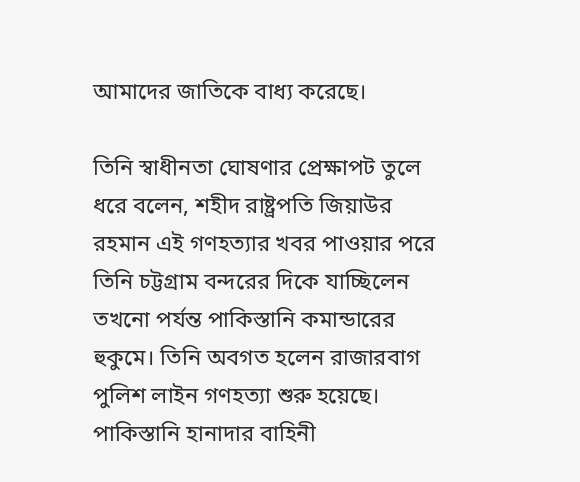আমাদের জাতিকে বাধ্য করেছে।

তিনি স্বাধীনতা ঘোষণার প্রেক্ষাপট তুলে ধরে বলেন, শহীদ রাষ্ট্রপতি জিয়াউর রহমান এই গণহত্যার খবর পাওয়ার পরে তিনি চট্টগ্রাম বন্দরের দিকে যাচ্ছিলেন তখনো পর্যন্ত পাকিস্তানি কমান্ডারের হুকুমে। তিনি অবগত হলেন রাজারবাগ পুলিশ লাইন গণহত্যা শুরু হয়েছে। পাকিস্তানি হানাদার বাহিনী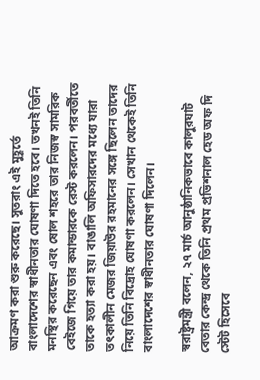আক্রমণ করা শুরু করেছে। সুতরাং এই মুহূর্তে বাংলাদেশের স্বাধীনতার ঘোষণা দিতে হবে। তখনই তিনি মনস্থির করেছেন এবং ষোল শহরে তার নিজস্ব সামরিক বেইজে গিয়ে তার কমান্ডারকে রেস্ট করলেন। পরবর্তীতে তাকে হত্যা করা হয়। বাঙালি অফিসারদের মধ্যে যারা তৎকালীন মেজর জিয়াউর রহমানের সঙ্গে ছিলেন তাদের নিয়ে তিনি বিদ্রোহ ঘোষণা করলেন। সেখান থেকেই তিনি বাংলাদেশের স্বাধীনতার ঘোষণা দিলেন।

স্বরাষ্ট্রমন্ত্রী বলেন, ২৭ মার্চ আনুষ্ঠানিকভাবে কালুরঘাট বেতার কেন্দ্র থেকে তিনি প্রথম প্রভিশনাল হেড অফ দি স্টেট হিসেবে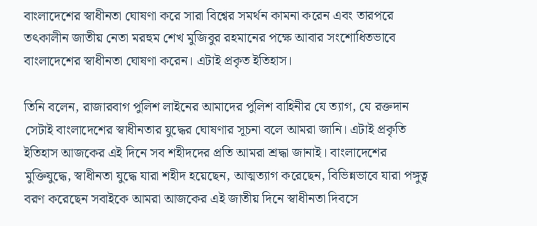বাংলাদেশের স্বাধীনতা ঘোষণা করে সারা বিশ্বের সমর্থন কামনা করেন এবং তারপরে তৎকালীন জাতীয় নেতা মরহুম শেখ মুজিবুর রহমানের পক্ষে আবার সংশোধিতভাবে বাংলাদেশের স্বাধীনতা ঘোষণা করেন। এটাই প্রকৃত ইতিহাস।

তিনি বলেন, রাজারবাগ পুলিশ লাইনের আমাদের পুলিশ বাহিনীর যে ত্যাগ, যে রক্তদান সেটাই বাংলাদেশের স্বাধীনতার যুদ্ধের ঘোষণার সূচনা বলে আমরা জানি। এটাই প্রকৃতি ইতিহাস আজকের এই দিনে সব শহীদদের প্রতি আমরা শ্রদ্ধা জানাই। বাংলাদেশের মুক্তিযুদ্ধে, স্বাধীনতা যুদ্ধে যারা শহীদ হয়েছেন, আত্মত্যাগ করেছেন, বিভিন্নভাবে যারা পঙ্গুত্ব বরণ করেছেন সবাইকে আমরা আজকের এই জাতীয় দিনে স্বাধীনতা দিবসে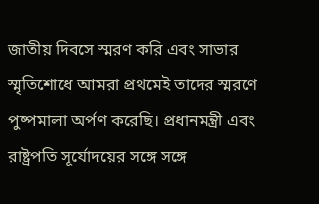জাতীয় দিবসে স্মরণ করি এবং সাভার স্মৃতিশোধে আমরা প্রথমেই তাদের স্মরণে পুষ্পমালা অর্পণ করেছি। প্রধানমন্ত্রী এবং রাষ্ট্রপতি সূর্যোদয়ের সঙ্গে সঙ্গে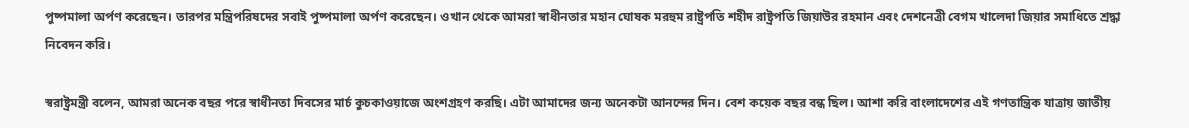পুষ্পমালা অর্পণ করেছেন। তারপর মন্ত্রিপরিষদের সবাই পুষ্পমালা অর্পণ করেছেন। ওখান থেকে আমরা স্বাধীনতার মহান ঘোষক মরহুম রাষ্ট্রপতি শহীদ রাষ্ট্রপতি জিয়াউর রহমান এবং দেশনেত্রী বেগম খালেদা জিয়ার সমাধিতে শ্রদ্ধা নিবেদন করি।

স্বরাষ্ট্রমন্ত্রী বলেন, আমরা অনেক বছর পরে স্বাধীনতা দিবসের মার্চ কুচকাওয়াজে অংশগ্রহণ করছি। এটা আমাদের জন্য অনেকটা আনন্দের দিন। বেশ কয়েক বছর বন্ধ ছিল। আশা করি বাংলাদেশের এই গণতান্ত্রিক যাত্রায় জাতীয়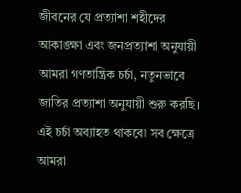জীবনের যে প্রত্যাশা শহীদের আকাঙ্ক্ষা এবং জনপ্রত্যাশা অনুযায়ী আমরা গণতান্ত্রিক চর্চা, নতুনভাবে জাতির প্রত্যাশা অনুযায়ী শুরু করছি। এই চর্চা অব্যাহত থাকবে৷ সব ক্ষেত্রে আমরা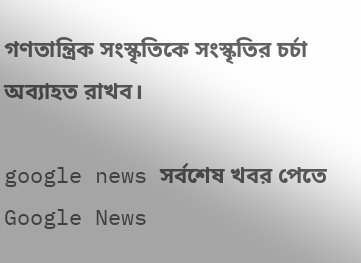গণতান্ত্রিক সংস্কৃতিকে সংস্কৃতির চর্চা অব্যাহত রাখব।

google news সর্বশেষ খবর পেতে Google News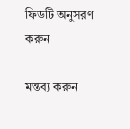ফিডটি অনুসরণ করুন

মন্তব্য করুন